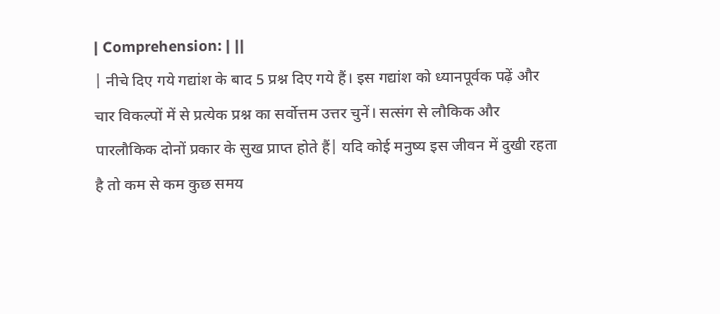| Comprehension: | ||
| नीचे दिए गये गद्यांश के बाद 5 प्रश्न दिए गये हैं। इस गद्यांश को ध्यानपूर्वक पढ़ें और चार विकल्पों में से प्रत्येक प्रश्न का सर्वोत्तम उत्तर चुनें। सत्संग से लौकिक और पारलौकिक दोनों प्रकार के सुख प्राप्त होते हैं| यदि कोई मनुष्य इस जीवन में दुखी रहता है तो कम से कम कुछ समय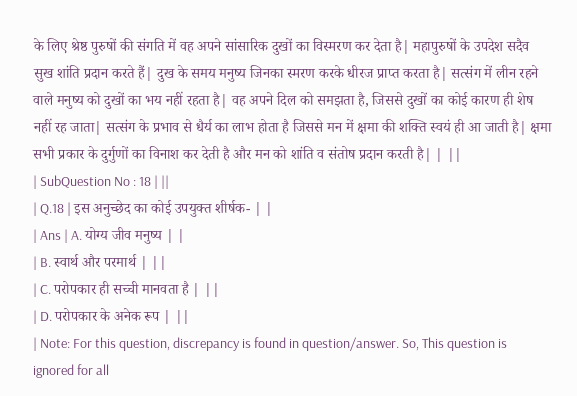के लिए श्रेष्ठ पुरुषों की संगति में वह अपने सांसारिक दुखों का विस्मरण कर देता है| महापुरुषों के उपदेश सदैव सुख शांति प्रदान करते हैं| दुख के समय मनुष्य जिनका स्मरण करके धीरज प्राप्त करता है| सत्संग में लीन रहने वाले मनुष्य को दुखों का भय नहीं रहता है| वह अपने दिल को समझता है, जिससे दुखों का कोई कारण ही शेष नहीं रह जाता| सत्संग के प्रभाव से धैर्य का लाभ होता है जिससे मन में क्षमा की शक्ति स्वयं ही आ जाती है| क्षमा सभी प्रकार के दुर्गुणों का विनाश कर देती है और मन को शांति व संतोष प्रदान करती है| | ||
| SubQuestion No : 18 | ||
| Q.18 | इस अनुच्छेद का कोई उपयुक्त शीर्षक- | |
| Ans | A. योग्य जीव मनुष्य | |
| B. स्वार्थ और परमार्थ | ||
| C. परोपकार ही सच्ची मानवता है | ||
| D. परोपकार के अनेक रूप | ||
| Note: For this question, discrepancy is found in question/answer. So, This question is ignored for all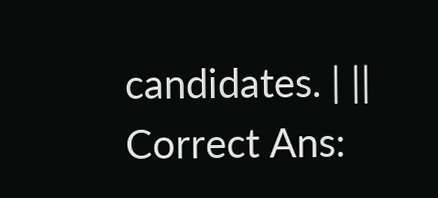candidates. | ||
Correct Ans: